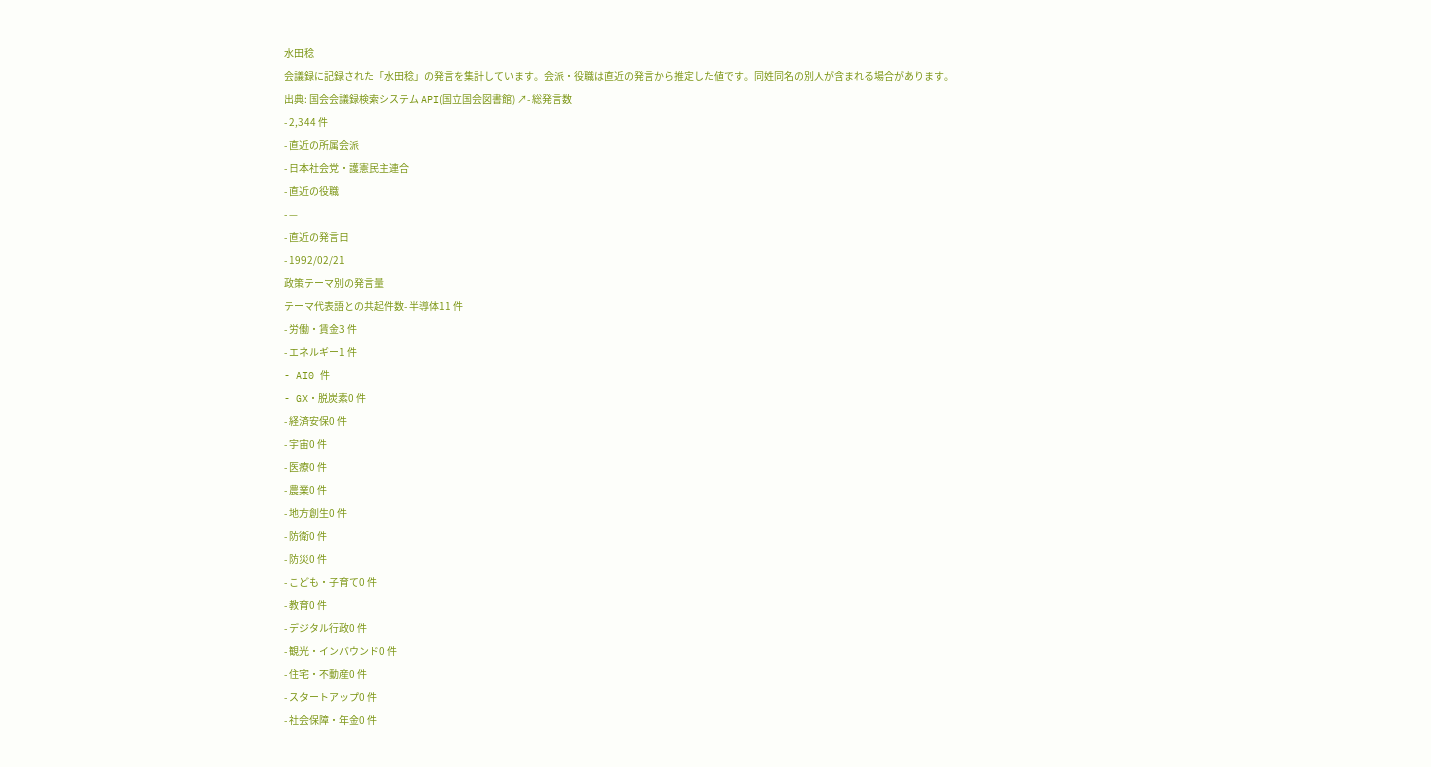水田稔
会議録に記録された「水田稔」の発言を集計しています。会派・役職は直近の発言から推定した値です。同姓同名の別人が含まれる場合があります。
出典: 国会会議録検索システム API(国立国会図書館) ↗- 総発言数
- 2,344 件
- 直近の所属会派
- 日本社会党・護憲民主連合
- 直近の役職
- —
- 直近の発言日
- 1992/02/21
政策テーマ別の発言量
テーマ代表語との共起件数- 半導体11 件
- 労働・賃金3 件
- エネルギー1 件
- AI0 件
- GX・脱炭素0 件
- 経済安保0 件
- 宇宙0 件
- 医療0 件
- 農業0 件
- 地方創生0 件
- 防衛0 件
- 防災0 件
- こども・子育て0 件
- 教育0 件
- デジタル行政0 件
- 観光・インバウンド0 件
- 住宅・不動産0 件
- スタートアップ0 件
- 社会保障・年金0 件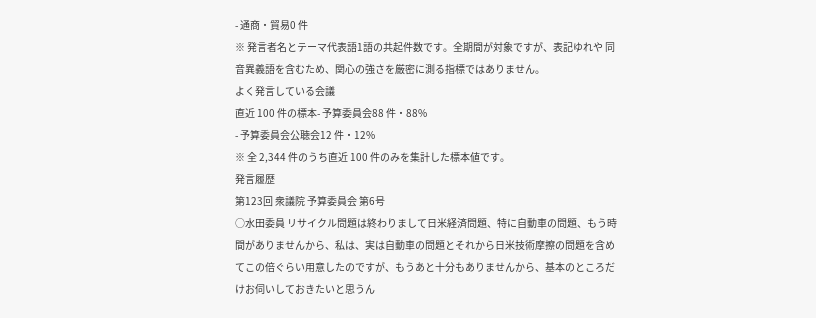- 通商・貿易0 件
※ 発言者名とテーマ代表語1語の共起件数です。全期間が対象ですが、表記ゆれや 同音異義語を含むため、関心の強さを厳密に測る指標ではありません。
よく発言している会議
直近 100 件の標本- 予算委員会88 件・88%
- 予算委員会公聴会12 件・12%
※ 全 2,344 件のうち直近 100 件のみを集計した標本値です。
発言履歴
第123回 衆議院 予算委員会 第6号
○水田委員 リサイクル問題は終わりまして日米経済問題、特に自動車の問題、もう時間がありませんから、私は、実は自動車の問題とそれから日米技術摩擦の問題を含めてこの倍ぐらい用意したのですが、もうあと十分もありませんから、基本のところだけお伺いしておきたいと思うん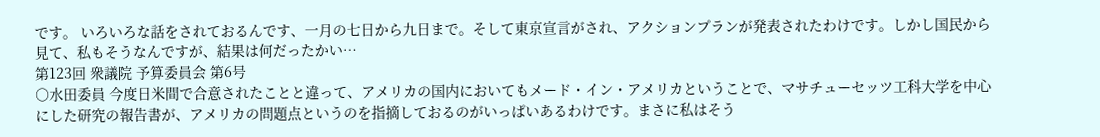です。 いろいろな話をされておるんです、一月の七日から九日まで。そして東京宣言がされ、アクションプランが発表されたわけです。しかし国民から見て、私もそうなんですが、結果は何だったかい…
第123回 衆議院 予算委員会 第6号
○水田委員 今度日米間で合意されたことと違って、アメリカの国内においてもメード・イン・アメリカということで、マサチューセッツ工科大学を中心にした研究の報告書が、アメリカの問題点というのを指摘しておるのがいっぱいあるわけです。まさに私はそう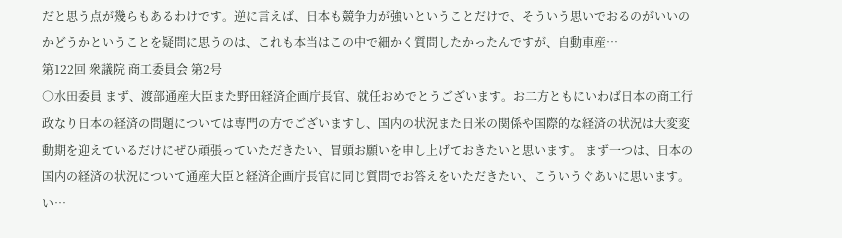だと思う点が幾らもあるわけです。逆に言えば、日本も競争力が強いということだけで、そういう思いでおるのがいいのかどうかということを疑問に思うのは、これも本当はこの中で細かく質問したかったんですが、自動車産…
第122回 衆議院 商工委員会 第2号
○水田委員 まず、渡部通産大臣また野田経済企画庁長官、就任おめでとうございます。お二方ともにいわば日本の商工行政なり日本の経済の問題については専門の方でございますし、国内の状況また日米の関係や国際的な経済の状況は大変変動期を迎えているだけにぜひ頑張っていただきたい、冒頭お願いを申し上げておきたいと思います。 まず一つは、日本の国内の経済の状況について通産大臣と経済企画庁長官に同じ質問でお答えをいただきたい、こういうぐあいに思います。 い…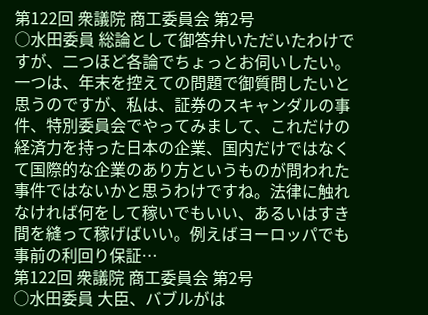第122回 衆議院 商工委員会 第2号
○水田委員 総論として御答弁いただいたわけですが、二つほど各論でちょっとお伺いしたい。 一つは、年末を控えての問題で御質問したいと思うのですが、私は、証券のスキャンダルの事件、特別委員会でやってみまして、これだけの経済力を持った日本の企業、国内だけではなくて国際的な企業のあり方というものが問われた事件ではないかと思うわけですね。法律に触れなければ何をして稼いでもいい、あるいはすき間を縫って稼げばいい。例えばヨーロッパでも事前の利回り保証…
第122回 衆議院 商工委員会 第2号
○水田委員 大臣、バブルがは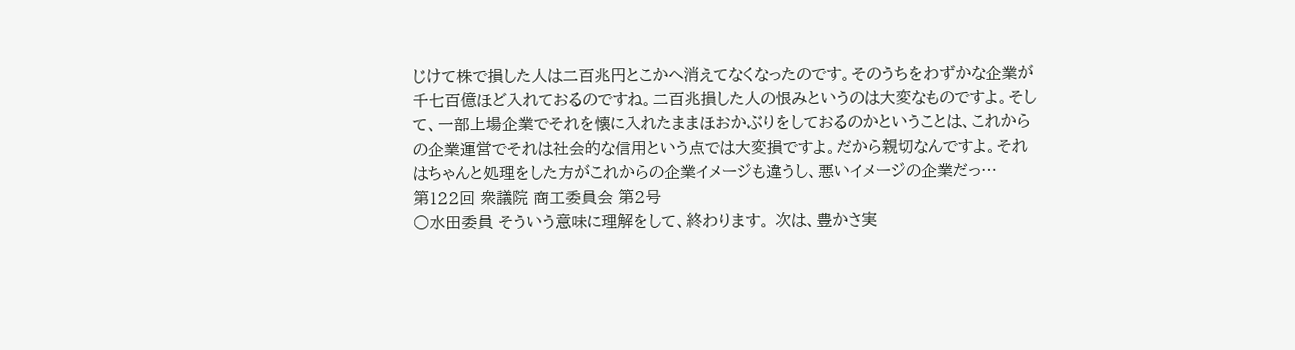じけて株で損した人は二百兆円とこかへ消えてなくなったのです。そのうちをわずかな企業が千七百億ほど入れておるのですね。二百兆損した人の恨みというのは大変なものですよ。そして、一部上場企業でそれを懐に入れたままほおかぶりをしておるのかということは、これからの企業運営でそれは社会的な信用という点では大変損ですよ。だから親切なんですよ。それはちゃんと処理をした方がこれからの企業イメージも違うし、悪いイメージの企業だっ…
第122回 衆議院 商工委員会 第2号
○水田委員 そういう意味に理解をして、終わります。 次は、豊かさ実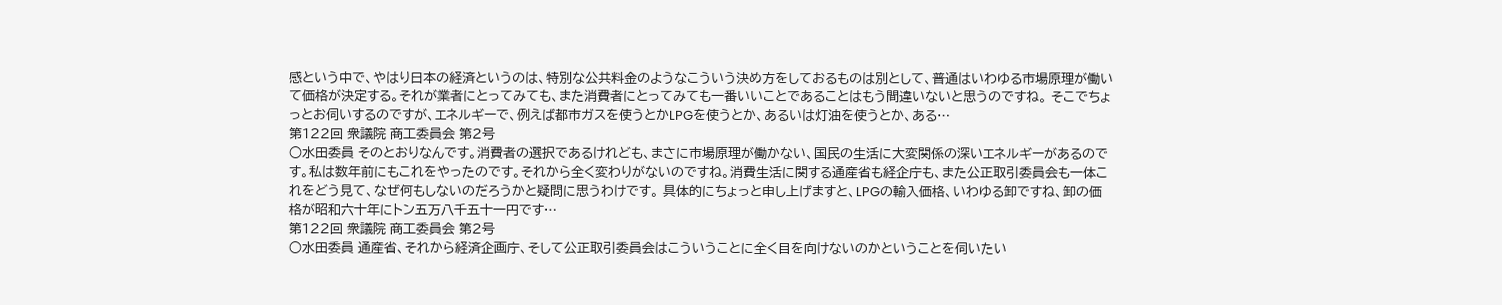感という中で、やはり日本の経済というのは、特別な公共料金のようなこういう決め方をしておるものは別として、普通はいわゆる市場原理が働いて価格が決定する。それが業者にとってみても、また消費者にとってみても一番いいことであることはもう間違いないと思うのですね。 そこでちょっとお伺いするのですが、エネルギーで、例えば都市ガスを使うとかLPGを使うとか、あるいは灯油を使うとか、ある…
第122回 衆議院 商工委員会 第2号
○水田委員 そのとおりなんです。消費者の選択であるけれども、まさに市場原理が働かない、国民の生活に大変関係の深いエネルギーがあるのです。私は数年前にもこれをやったのです。それから全く変わりがないのですね。消費生活に関する通産省も経企庁も、また公正取引委員会も一体これをどう見て、なぜ何もしないのだろうかと疑問に思うわけです。 具体的にちょっと申し上げますと、LPGの輸入価格、いわゆる卸ですね、卸の価格が昭和六十年にトン五万八千五十一円です…
第122回 衆議院 商工委員会 第2号
○水田委員 通産省、それから経済企画庁、そして公正取引委員会はこういうことに全く目を向けないのかということを伺いたい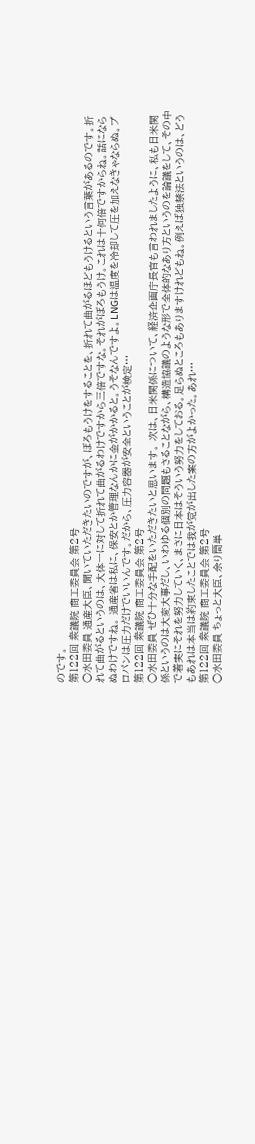のです。
第122回 衆議院 商工委員会 第2号
○水田委員 通産大臣、聞いていただきたいのですが、ぼろもうけをすることを、折れて曲がるほどもうけるという言葉があるのです。折れて曲がるというのは、大体一に対して折れて曲がるわけですから三倍ですな。それがぼろもうけ。これは十何倍ですからね。話にならぬわけですね。 通産省は私に、保安とか管理なんかに金がかかると。うそなんですよ。LNGは温度を冷却して圧を加えなきゃならぬ。プロパンは圧力だけでいいんです。だから、圧力容器が安全ということが検定…
第122回 衆議院 商工委員会 第2号
○水田委員 ぜひ十分な手配をいただきたいと思います。 次は、日米関係について、経済企画庁長官も言われましたように、私も日米関係というのは大変大事だし、いわゆる個別の問題もさることながら、構造協議のような形で全体的なあり方というのを論議をして、その中で着実にそれを努力していく、まさに日本はそういう努力をしておる。足らぬところもありますけれどもね。例えば独禁法というのは、どうもあれは本当は約束したことでは我が党が出した案の方がよかった。あれ…
第122回 衆議院 商工委員会 第2号
○水田委員 ちょっと大臣、余り簡単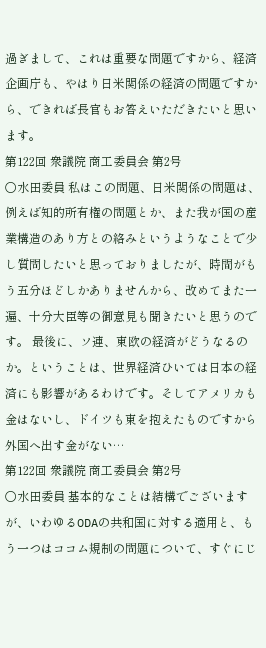過ぎまして、これは重要な問題ですから、経済企画庁も、やはり日米関係の経済の問題ですから、できれば長官もお答えいただきたいと思います。
第122回 衆議院 商工委員会 第2号
○水田委員 私はこの問題、日米関係の問題は、例えば知的所有権の問題とか、また我が国の産業構造のあり方との絡みというようなことで少し質問したいと思っておりましたが、時間がもう五分ほどしかありませんから、改めてまた一遍、十分大臣等の御意見も聞きたいと思うのです。 最後に、ソ連、東欧の経済がどうなるのか。ということは、世界経済ひいては日本の経済にも影響があるわけです。そしてアメリカも金はないし、ドイツも東を抱えたものですから外国へ出す金がない…
第122回 衆議院 商工委員会 第2号
○水田委員 基本的なことは結構でございますが、いわゆるODAの共和国に対する適用と、もう一つはココム規制の問題について、すぐにじ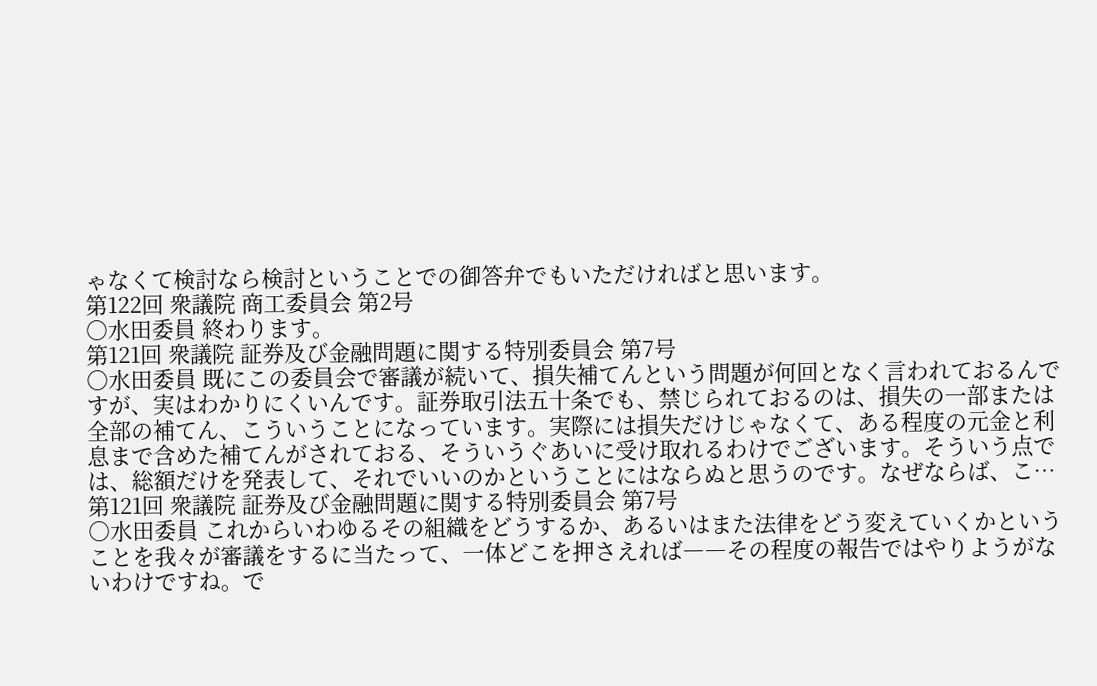ゃなくて検討なら検討ということでの御答弁でもいただければと思います。
第122回 衆議院 商工委員会 第2号
○水田委員 終わります。
第121回 衆議院 証券及び金融問題に関する特別委員会 第7号
○水田委員 既にこの委員会で審議が続いて、損失補てんという問題が何回となく言われておるんですが、実はわかりにくいんです。証券取引法五十条でも、禁じられておるのは、損失の一部または全部の補てん、こういうことになっています。実際には損失だけじゃなくて、ある程度の元金と利息まで含めた補てんがされておる、そういうぐあいに受け取れるわけでございます。そういう点では、総額だけを発表して、それでいいのかということにはならぬと思うのです。なぜならば、こ…
第121回 衆議院 証券及び金融問題に関する特別委員会 第7号
○水田委員 これからいわゆるその組織をどうするか、あるいはまた法律をどう変えていくかということを我々が審議をするに当たって、一体どこを押さえれば――その程度の報告ではやりようがないわけですね。で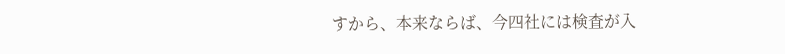すから、本来ならば、今四社には検査が入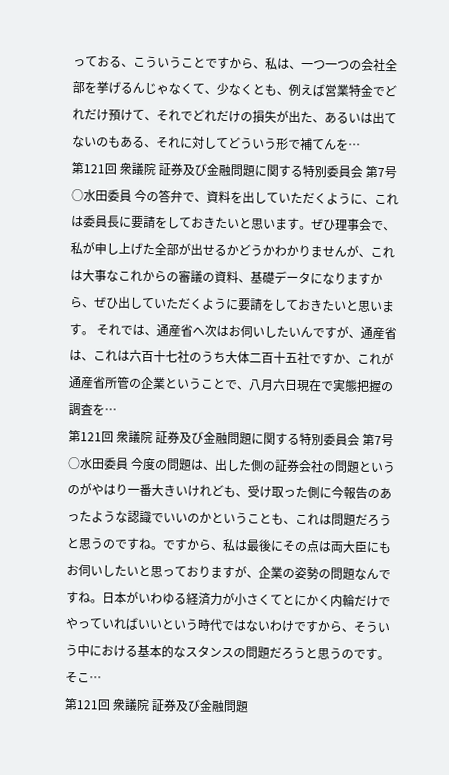っておる、こういうことですから、私は、一つ一つの会社全部を挙げるんじゃなくて、少なくとも、例えば営業特金でどれだけ預けて、それでどれだけの損失が出た、あるいは出てないのもある、それに対してどういう形で補てんを…
第121回 衆議院 証券及び金融問題に関する特別委員会 第7号
○水田委員 今の答弁で、資料を出していただくように、これは委員長に要請をしておきたいと思います。ぜひ理事会で、私が申し上げた全部が出せるかどうかわかりませんが、これは大事なこれからの審議の資料、基礎データになりますから、ぜひ出していただくように要請をしておきたいと思います。 それでは、通産省へ次はお伺いしたいんですが、通産省は、これは六百十七社のうち大体二百十五社ですか、これが通産省所管の企業ということで、八月六日現在で実態把握の調査を…
第121回 衆議院 証券及び金融問題に関する特別委員会 第7号
○水田委員 今度の問題は、出した側の証券会社の問題というのがやはり一番大きいけれども、受け取った側に今報告のあったような認識でいいのかということも、これは問題だろうと思うのですね。ですから、私は最後にその点は両大臣にもお伺いしたいと思っておりますが、企業の姿勢の問題なんですね。日本がいわゆる経済力が小さくてとにかく内輪だけでやっていればいいという時代ではないわけですから、そういう中における基本的なスタンスの問題だろうと思うのです。 そこ…
第121回 衆議院 証券及び金融問題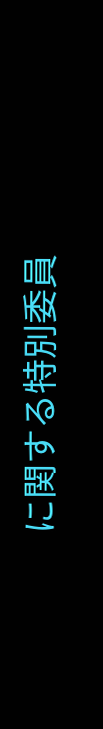に関する特別委員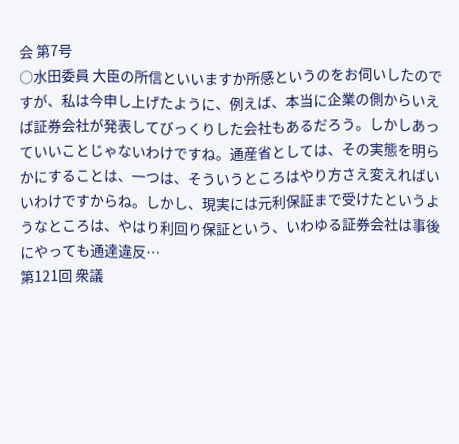会 第7号
○水田委員 大臣の所信といいますか所感というのをお伺いしたのですが、私は今申し上げたように、例えば、本当に企業の側からいえば証券会社が発表してびっくりした会社もあるだろう。しかしあっていいことじゃないわけですね。通産省としては、その実態を明らかにすることは、一つは、そういうところはやり方さえ変えればいいわけですからね。しかし、現実には元利保証まで受けたというようなところは、やはり利回り保証という、いわゆる証券会社は事後にやっても通達違反…
第121回 衆議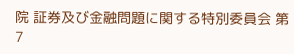院 証券及び金融問題に関する特別委員会 第7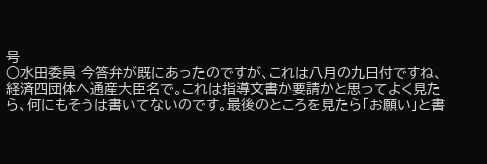号
○水田委員 今答弁が既にあったのですが、これは八月の九日付ですね、経済四団体へ通産大臣名で。これは指導文書か要請かと思ってよく見たら、何にもそうは書いてないのです。最後のところを見たら「お願い」と書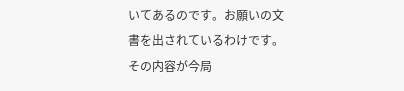いてあるのです。お願いの文書を出されているわけです。その内容が今局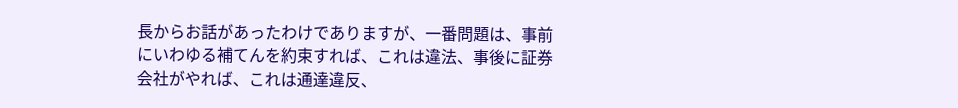長からお話があったわけでありますが、一番問題は、事前にいわゆる補てんを約束すれば、これは違法、事後に証券会社がやれば、これは通達違反、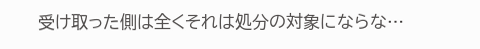受け取った側は全くそれは処分の対象にならな…